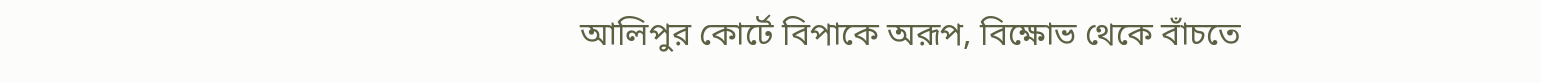আলিপুর কোর্টে বিপাকে অরূপ, বিক্ষোভ থেকে বাঁচতে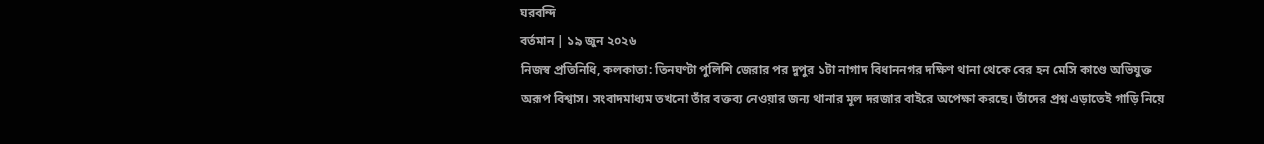ঘরবন্দি
বর্তমান | ১৯ জুন ২০২৬
নিজস্ব প্রতিনিধি, কলকাতা: তিনঘণ্টা পুলিশি জেরার পর দুপুর ১টা নাগাদ বিধাননগর দক্ষিণ থানা থেকে বের হন মেসি কাণ্ডে অভিযুক্ত অরূপ বিশ্বাস। সংবাদমাধ্যম তখনো তাঁর বক্তব্য নেওয়ার জন্য থানার মূল দরজার বাইরে অপেক্ষা করছে। তাঁদের প্রশ্ন এড়াতেই গাড়ি নিয়ে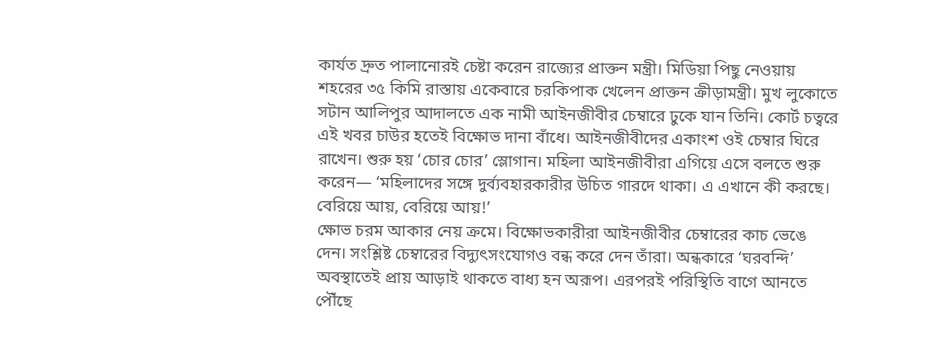কার্যত দ্রুত পালানোরই চেষ্টা করেন রাজ্যের প্রাক্তন মন্ত্রী। মিডিয়া পিছু নেওয়ায় শহরের ৩৫ কিমি রাস্তায় একেবারে চরকিপাক খেলেন প্রাক্তন ক্রীড়ামন্ত্রী। মুখ লুকোতে সটান আলিপুর আদালতে এক নামী আইনজীবীর চেম্বারে ঢুকে যান তিনি। কোর্ট চত্বরে এই খবর চাউর হতেই বিক্ষোভ দানা বাঁধে। আইনজীবীদের একাংশ ওই চেম্বার ঘিরে রাখেন। শুরু হয় ‘চোর চোর’ স্লোগান। মহিলা আইনজীবীরা এগিয়ে এসে বলতে শুরু করেন— ‘মহিলাদের সঙ্গে দুর্ব্যবহারকারীর উচিত গারদে থাকা। এ এখানে কী করছে। বেরিয়ে আয়, বেরিয়ে আয়!’
ক্ষোভ চরম আকার নেয় ক্রমে। বিক্ষোভকারীরা আইনজীবীর চেম্বারের কাচ ভেঙে দেন। সংশ্লিষ্ট চেম্বারের বিদ্যুৎসংযোগও বন্ধ করে দেন তাঁরা। অন্ধকারে ‘ঘরবন্দি’ অবস্থাতেই প্রায় আড়াই থাকতে বাধ্য হন অরূপ। এরপরই পরিস্থিতি বাগে আনতে পৌঁছে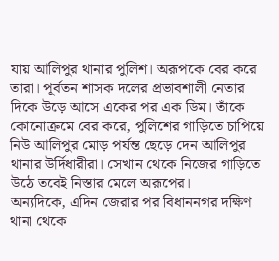যায় আলিপুর থানার পুলিশ। অরূপকে বের করে তারা। পূর্বতন শাসক দলের প্রভাবশালী নেতার দিকে উড়ে আসে একের পর এক ডিম। তাঁকে কোনোক্রমে বের করে, পুলিশের গাড়িতে চাপিয়ে নিউ আলিপুর মোড় পর্যন্ত ছেড়ে দেন আলিপুর থানার উর্দিধারীরা। সেখান থেকে নিজের গাড়িতে উঠে তবেই নিস্তার মেলে অরূপের।
অন্যদিকে, এদিন জেরার পর বিধাননগর দক্ষিণ থানা থেকে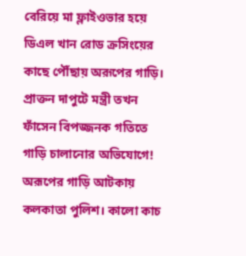বেরিয়ে মা ফ্লাইওভার হয়ে ডিএল খান রোড ক্রসিংয়ের কাছে পৌঁছায় অরূপের গাড়ি। প্রাক্তন দাপুটে মন্ত্রী তখন ফাঁসেন বিপজ্জনক গতিতে গাড়ি চালানোর অভিযোগে! অরূপের গাড়ি আটকায় কলকাতা পুলিশ। কালো কাচ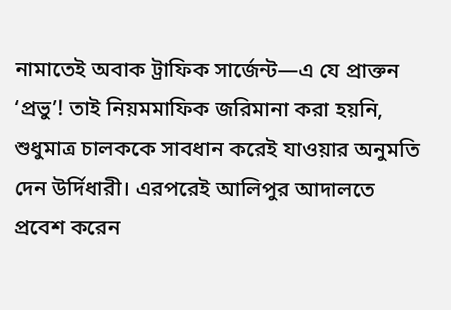নামাতেই অবাক ট্রাফিক সার্জেন্ট—এ যে প্রাক্তন ‘প্রভু’! তাই নিয়মমাফিক জরিমানা করা হয়নি, শুধুমাত্র চালককে সাবধান করেই যাওয়ার অনুমতি দেন উর্দিধারী। এরপরেই আলিপুর আদালতে প্রবেশ করেন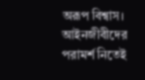অরূপ বিশ্বাস। আইনজীবীদের পরামর্শ নিতেই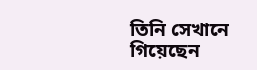তিনি সেখানে গিয়েছেন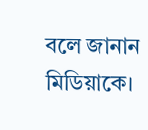বলে জানান মিডিয়াকে।